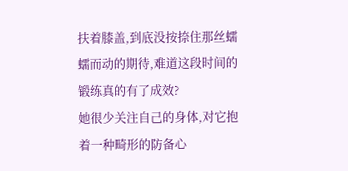扶着膝盖,到底没按捺住那丝蠕蠕而动的期待,难道这段时间的锻练真的有了成效?
她很少关注自己的身体,对它抱着一种畸形的防备心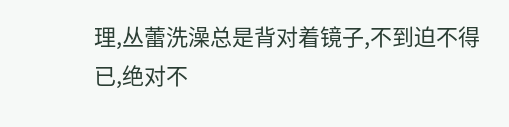理,丛蕾洗澡总是背对着镜子,不到迫不得已,绝对不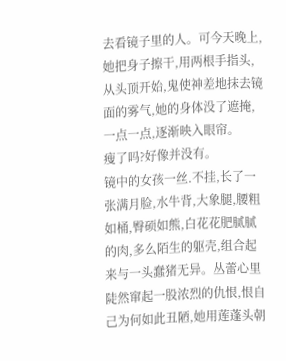去看镜子里的人。可今天晚上,她把身子擦干,用两根手指头,从头顶开始,鬼使神差地抹去镜面的雾气,她的身体没了遮掩,一点一点,逐渐映入眼帘。
瘦了吗?好像并没有。
镜中的女孩一丝.不挂,长了一张满月脸,水牛背,大象腿,腰粗如桶,臀硕如熊,白花花肥腻腻的肉,多么陌生的躯壳,组合起来与一头蠢猪无异。丛蕾心里陡然窜起一股浓烈的仇恨,恨自己为何如此丑陋,她用莲蓬头朝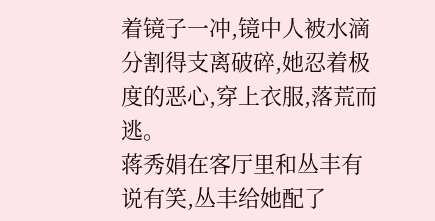着镜子一冲,镜中人被水滴分割得支离破碎,她忍着极度的恶心,穿上衣服,落荒而逃。
蒋秀娟在客厅里和丛丰有说有笑,丛丰给她配了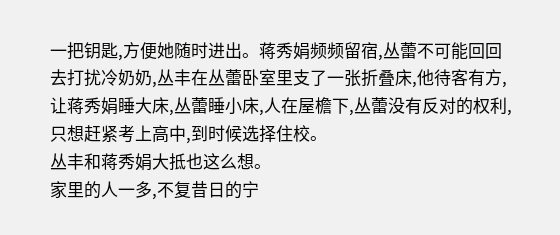一把钥匙,方便她随时进出。蒋秀娟频频留宿,丛蕾不可能回回去打扰冷奶奶,丛丰在丛蕾卧室里支了一张折叠床,他待客有方,让蒋秀娟睡大床,丛蕾睡小床,人在屋檐下,丛蕾没有反对的权利,只想赶紧考上高中,到时候选择住校。
丛丰和蒋秀娟大抵也这么想。
家里的人一多,不复昔日的宁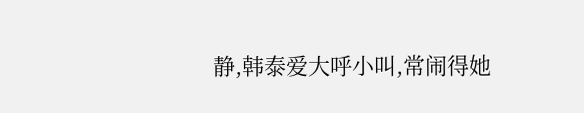静,韩泰爱大呼小叫,常闹得她